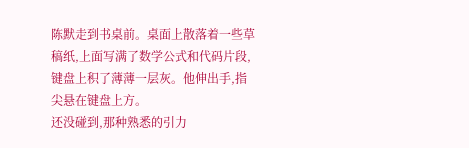陈默走到书桌前。桌面上散落着一些草稿纸,上面写满了数学公式和代码片段,键盘上积了薄薄一层灰。他伸出手,指尖悬在键盘上方。
还没碰到,那种熟悉的引力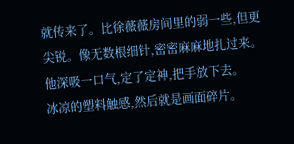就传来了。比徐薇薇房间里的弱一些,但更尖锐。像无数根细针,密密麻麻地扎过来。
他深吸一口气,定了定神,把手放下去。
冰凉的塑料触感,然后就是画面碎片。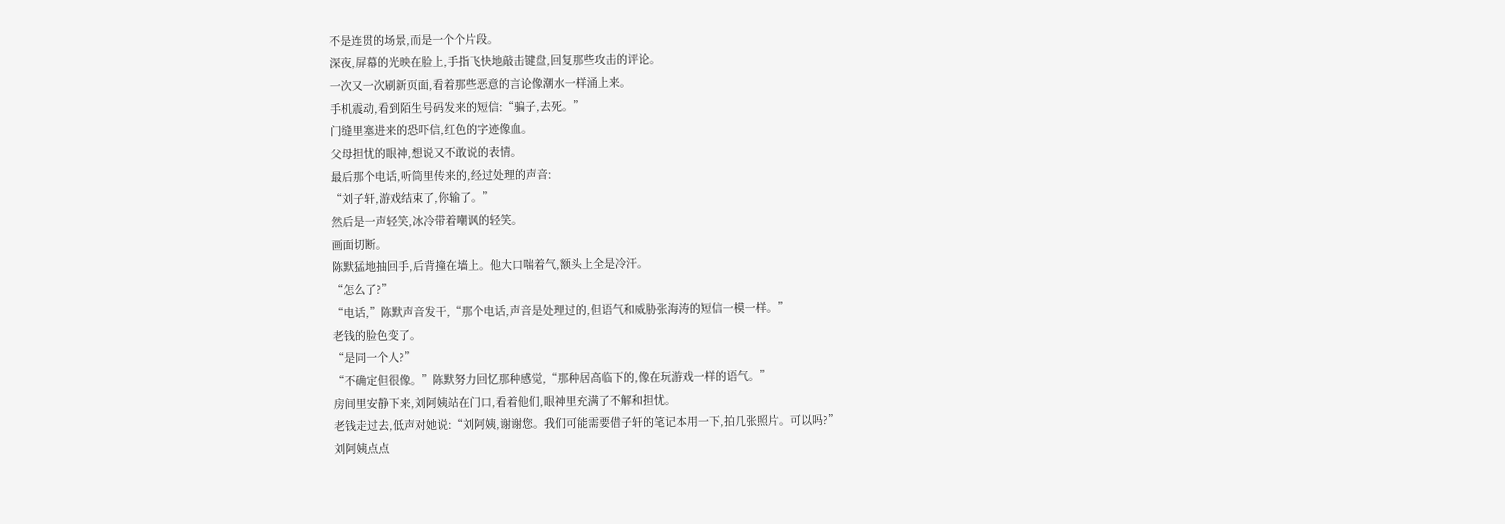不是连贯的场景,而是一个个片段。
深夜,屏幕的光映在脸上,手指飞快地敲击键盘,回复那些攻击的评论。
一次又一次刷新页面,看着那些恶意的言论像潮水一样涌上来。
手机震动,看到陌生号码发来的短信:“骗子,去死。”
门缝里塞进来的恐吓信,红色的字迹像血。
父母担忧的眼神,想说又不敢说的表情。
最后那个电话,听筒里传来的,经过处理的声音:
“刘子轩,游戏结束了,你输了。”
然后是一声轻笑,冰冷带着嘲讽的轻笑。
画面切断。
陈默猛地抽回手,后背撞在墙上。他大口喘着气,额头上全是冷汗。
“怎么了?”
“电话,”陈默声音发干,“那个电话,声音是处理过的,但语气和威胁张海涛的短信一模一样。”
老钱的脸色变了。
“是同一个人?”
“不确定但很像。”陈默努力回忆那种感觉,“那种居高临下的,像在玩游戏一样的语气。”
房间里安静下来,刘阿姨站在门口,看着他们,眼神里充满了不解和担忧。
老钱走过去,低声对她说:“刘阿姨,谢谢您。我们可能需要借子轩的笔记本用一下,拍几张照片。可以吗?”
刘阿姨点点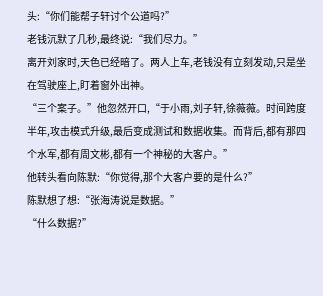头:“你们能帮子轩讨个公道吗?”
老钱沉默了几秒,最终说:“我们尽力。”
离开刘家时,天色已经暗了。两人上车,老钱没有立刻发动,只是坐在驾驶座上,盯着窗外出神。
“三个案子。”他忽然开口,“于小雨,刘子轩,徐薇薇。时间跨度半年,攻击模式升级,最后变成测试和数据收集。而背后,都有那四个水军,都有周文彬,都有一个神秘的大客户。”
他转头看向陈默:“你觉得,那个大客户要的是什么?”
陈默想了想:“张海涛说是数据。”
“什么数据?”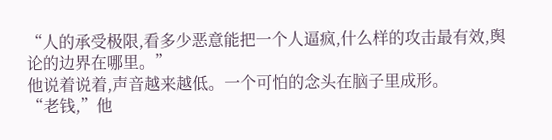“人的承受极限,看多少恶意能把一个人逼疯,什么样的攻击最有效,舆论的边界在哪里。”
他说着说着,声音越来越低。一个可怕的念头在脑子里成形。
“老钱,”他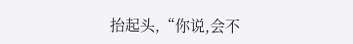抬起头,“你说,会不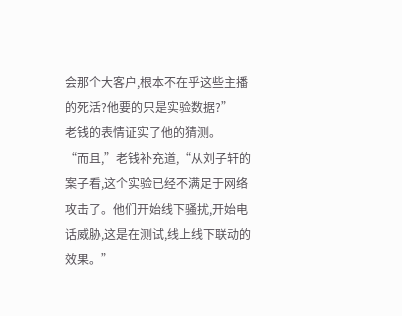会那个大客户,根本不在乎这些主播的死活?他要的只是实验数据?”
老钱的表情证实了他的猜测。
“而且,”老钱补充道,“从刘子轩的案子看,这个实验已经不满足于网络攻击了。他们开始线下骚扰,开始电话威胁,这是在测试,线上线下联动的效果。”